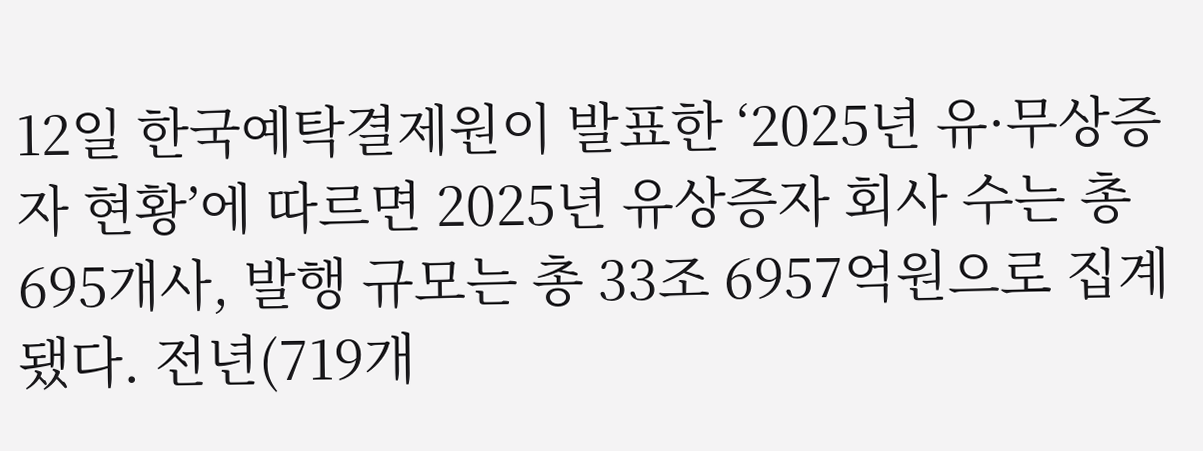12일 한국예탁결제원이 발표한 ‘2025년 유·무상증자 현황’에 따르면 2025년 유상증자 회사 수는 총 695개사, 발행 규모는 총 33조 6957억원으로 집계됐다. 전년(719개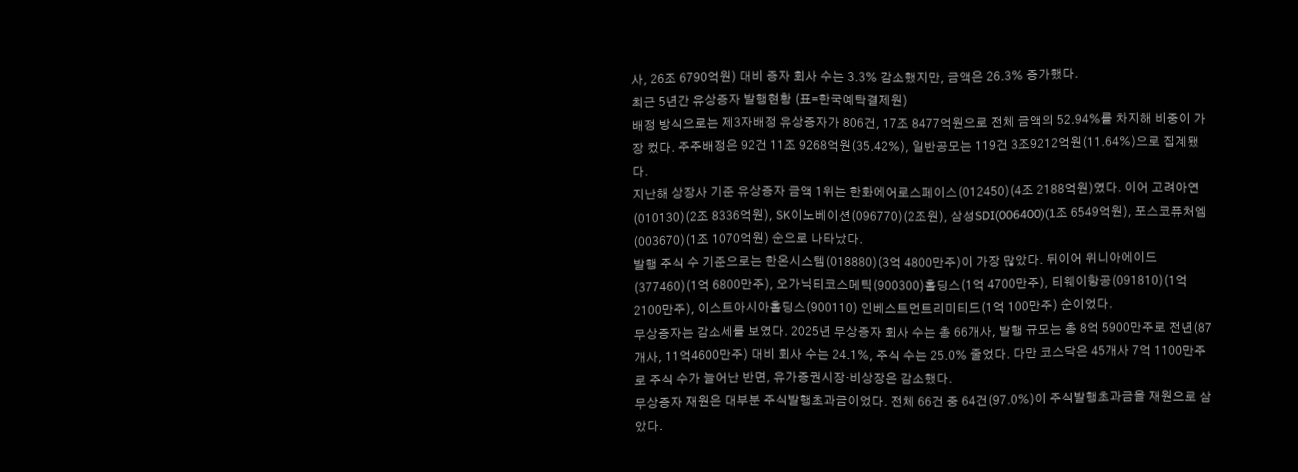사, 26조 6790억원) 대비 증자 회사 수는 3.3% 감소했지만, 금액은 26.3% 증가했다.
최근 5년간 유상증자 발행현황 (표=한국예탁결제원)
배정 방식으로는 제3자배정 유상증자가 806건, 17조 8477억원으로 전체 금액의 52.94%를 차지해 비중이 가장 컸다. 주주배정은 92건 11조 9268억원(35.42%), 일반공모는 119건 3조9212억원(11.64%)으로 집계됐다.
지난해 상장사 기준 유상증자 금액 1위는 한화에어로스페이스(012450)(4조 2188억원)였다. 이어 고려아연(010130)(2조 8336억원), SK이노베이션(096770)(2조원), 삼성SDI(006400)(1조 6549억원), 포스코퓨처엠(003670)(1조 1070억원) 순으로 나타났다.
발행 주식 수 기준으로는 한온시스템(018880)(3억 4800만주)이 가장 많았다. 뒤이어 위니아에이드(377460)(1억 6800만주), 오가닉티코스메틱(900300)홀딩스(1억 4700만주), 티웨이항공(091810)(1억 2100만주), 이스트아시아홀딩스(900110) 인베스트먼트리미티드(1억 100만주) 순이었다.
무상증자는 감소세를 보였다. 2025년 무상증자 회사 수는 총 66개사, 발행 규모는 총 8억 5900만주로 전년(87개사, 11억4600만주) 대비 회사 수는 24.1%, 주식 수는 25.0% 줄었다. 다만 코스닥은 45개사 7억 1100만주로 주식 수가 늘어난 반면, 유가증권시장·비상장은 감소했다.
무상증자 재원은 대부분 주식발행초과금이었다. 전체 66건 중 64건(97.0%)이 주식발행초과금을 재원으로 삼았다.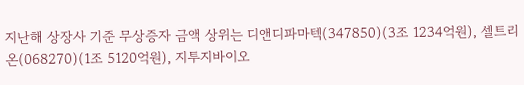지난해 상장사 기준 무상증자 금액 상위는 디앤디파마텍(347850)(3조 1234억원), 셀트리온(068270)(1조 5120억원), 지투지바이오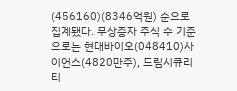(456160)(8346억원) 순으로 집계됐다. 무상증자 주식 수 기준으로는 현대바이오(048410)사이언스(4820만주), 드림시큐리티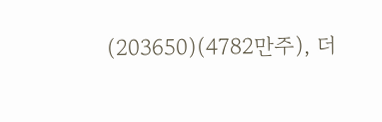(203650)(4782만주), 더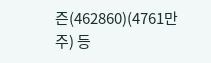즌(462860)(4761만주) 등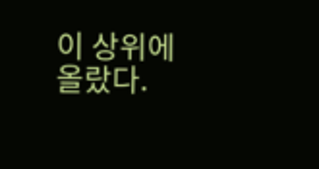이 상위에 올랐다.